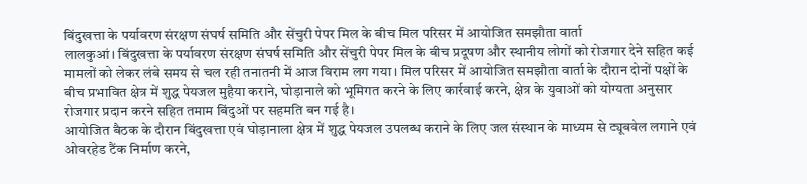बिंदुखत्ता के पर्यावरण संरक्षण संघर्ष समिति और सेंचुरी पेपर मिल के बीच मिल परिसर में आयोजित समझौता वार्ता
लालकुआं। बिंदुखत्ता के पर्यावरण संरक्षण संघर्ष समिति और सेंचुरी पेपर मिल के बीच प्रदूषण और स्थानीय लोगों को रोजगार देने सहित कई मामलों को लेकर लंबे समय से चल रही तनातनी में आज विराम लग गया। मिल परिसर में आयोजित समझौता वार्ता के दौरान दोनों पक्षों के बीच प्रभावित क्षेत्र में शुद्ध पेयजल मुहैया कराने, घोड़ानाले को भूमिगत करने के लिए कार्रवाई करने, क्षेत्र के युवाओं को योग्यता अनुसार रोजगार प्रदान करने सहित तमाम बिंदुओं पर सहमति बन गई है।
आयोजित बैठक के दौरान बिंदुखत्ता एवं घोड़ानाला क्षेत्र में शुद्ध पेयजल उपलब्ध कराने के लिए जल संस्थान के माध्यम से ट्यूबवेल लगाने एवं ओवरहेड टैंक निर्माण करने,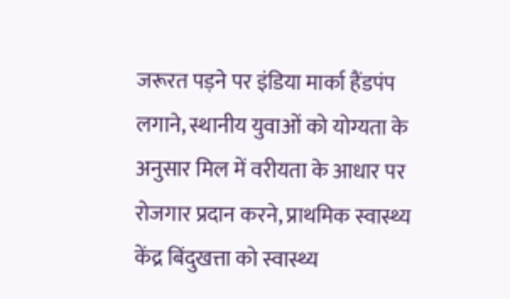जरूरत पड़ने पर इंडिया मार्का हैंडपंप लगाने, स्थानीय युवाओं को योग्यता के अनुसार मिल में वरीयता के आधार पर रोजगार प्रदान करने, प्राथमिक स्वास्थ्य केंद्र बिंदुखत्ता को स्वास्थ्य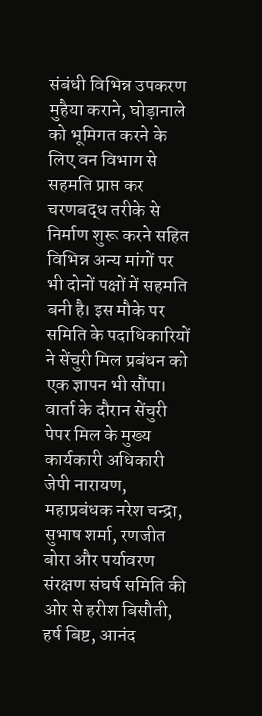संबंधी विभिन्न उपकरण मुहैया कराने, घोड़ानाले को भूमिगत करने के लिए वन विभाग से सहमति प्राप्त कर चरणबद्ध तरीके से निर्माण शुरू करने सहित विभिन्न अन्य मांगों पर भी दोनों पक्षों में सहमति बनी है। इस मौके पर समिति के पदाधिकारियों ने सेंचुरी मिल प्रबंधन को एक ज्ञापन भी सौंपा।
वार्ता के दौरान सेंचुरी पेपर मिल के मुख्य कार्यकारी अधिकारी जेपी नारायण, महाप्रबंधक नरेश चन्द्रा, सुभाष शर्मा, रणजीत बोरा और पर्यावरण संरक्षण संघर्ष समिति की ओर से हरीश बिसौती, हर्ष बिष्ट, आनंद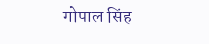गोपाल सिंह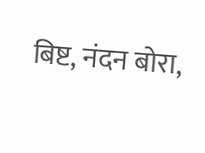बिष्ट, नंदन बोरा,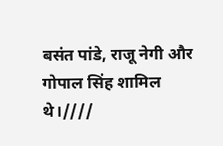बसंत पांडे, राजू नेगी और गोपाल सिंह शामिल थे।////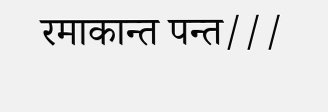रमाकान्त पन्त///